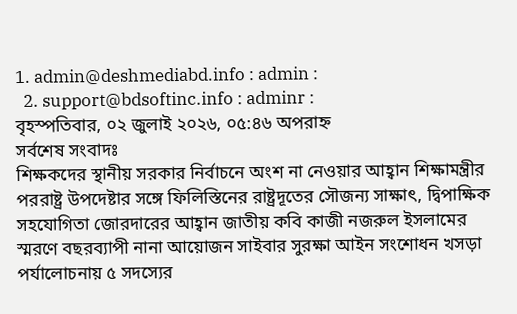1. admin@deshmediabd.info : admin :
  2. support@bdsoftinc.info : adminr :
বৃহস্পতিবার, ০২ জুলাই ২০২৬, ০৫:৪৬ অপরাহ্ন
সর্বশেষ সংবাদঃ
শিক্ষকদের স্থানীয় সরকার নির্বাচনে অংশ না নেওয়ার আহ্বান শিক্ষামন্ত্রীর পররাষ্ট্র উপদেষ্টার সঙ্গে ফিলিস্তিনের রাষ্ট্রদূতের সৌজন্য সাক্ষাৎ, দ্বিপাক্ষিক সহযোগিতা জোরদারের আহ্বান জাতীয় কবি কাজী নজরুল ইসলামের স্মরণে বছরব্যাপী নানা আয়োজন সাইবার সুরক্ষা আইন সংশোধন খসড়া পর্যালোচনায় ৫ সদস্যের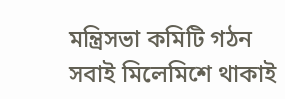মন্ত্রিসভা কমিটি গঠন সবাই মিলেমিশে থাকাই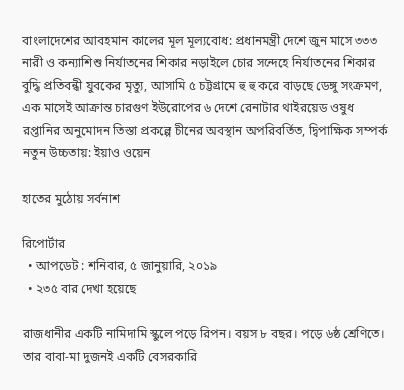বাংলাদেশের আবহমান কালের মূল মূল্যবোধ: প্রধানমন্ত্রী দেশে জুন মাসে ৩৩৩ নারী ও কন্যাশিশু নির্যাতনের শিকার নড়াইলে চোর সন্দেহে নির্যাতনের শিকার বুদ্ধি প্রতিবন্ধী যুবকের মৃত্যু, আসামি ৫ চট্টগ্রামে হু হু করে বাড়ছে ডেঙ্গু সংক্রমণ, এক মাসেই আক্রান্ত চারগুণ ইউরোপের ৬ দেশে রেনাটার থাইরয়েড ওষুধ রপ্তানির অনুমোদন তিস্তা প্রকল্পে চীনের অবস্থান অপরিবর্তিত, দ্বিপাক্ষিক সম্পর্ক নতুন উচ্চতায়: ইয়াও ওয়েন

হাতের মুঠোয় সর্বনাশ

রিপোর্টার
  • আপডেট : শনিবার, ৫ জানুয়ারি, ২০১৯
  • ২৩৫ বার দেখা হয়েছে

রাজধানীর একটি নামিদামি স্কুলে পড়ে রিপন। বয়স ৮ বছর। পড়ে ৬ষ্ঠ শ্রেণিতে। তার বাবা-মা দুজনই একটি বেসরকারি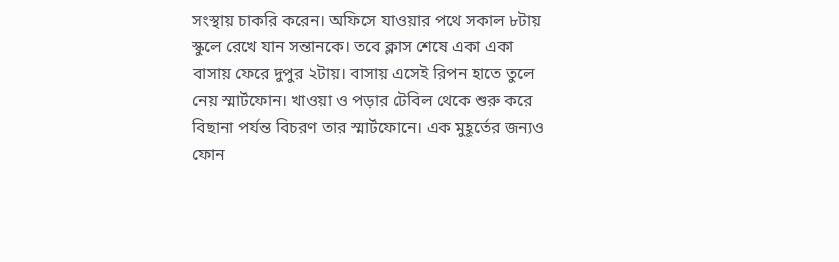সংস্থায় চাকরি করেন। অফিসে যাওয়ার পথে সকাল ৮টায় স্কুলে রেখে যান সন্তানকে। তবে ক্লাস শেষে একা একা বাসায় ফেরে দুপুর ২টায়। বাসায় এসেই রিপন হাতে তুলে নেয় স্মার্টফোন। খাওয়া ও পড়ার টেবিল থেকে শুরু করে বিছানা পর্যন্ত বিচরণ তার স্মার্টফোনে। এক মুহূর্তের জন্যও ফোন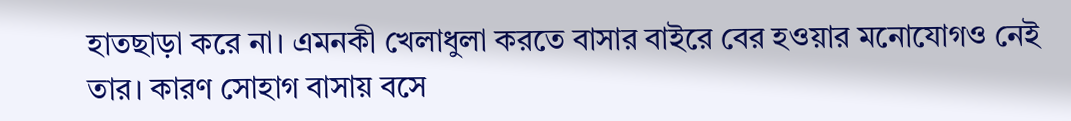হাতছাড়া করে না। এমনকী খেলাধুলা করতে বাসার বাইরে বের হওয়ার মনোযোগও নেই তার। কারণ সোহাগ বাসায় বসে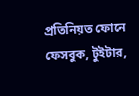প্রতিনিয়ত ফোনে ফেসবুক, টুইটার,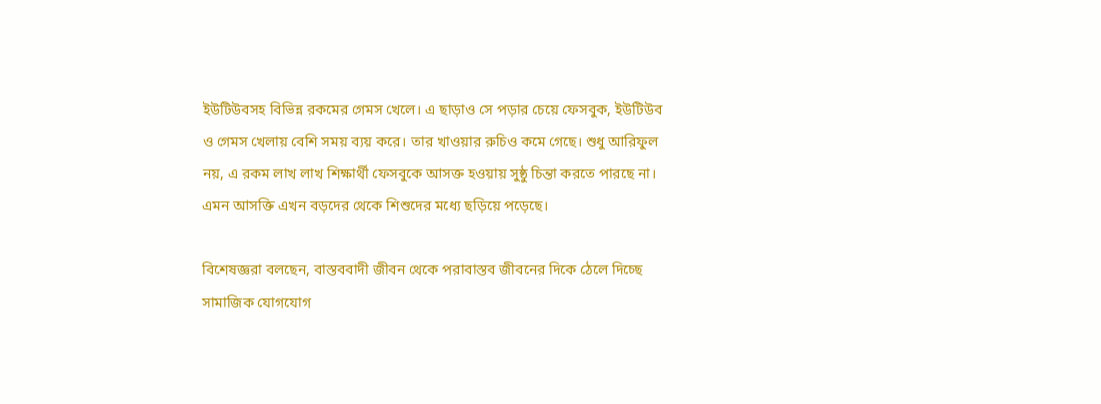ইউটিউবসহ বিভিন্ন রকমের গেমস খেলে। এ ছাড়াও সে পড়ার চেয়ে ফেসবুক, ইউটিউব ও গেমস খেলায় বেশি সময় ব্যয় করে। তার খাওয়ার রুচিও কমে গেছে। শুধু আরিফুল নয়, এ রকম লাখ লাখ শিক্ষার্থী ফেসবুকে আসক্ত হওয়ায় সুষ্ঠু চিন্তা করতে পারছে না। এমন আসক্তি এখন বড়দের থেকে শিশুদের মধ্যে ছড়িয়ে পড়েছে।

বিশেষজ্ঞরা বলছেন, বাস্তববাদী জীবন থেকে পরাবাস্তব জীবনের দিকে ঠেলে দিচ্ছে সামাজিক যোগযোগ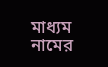মাধ্যম নামের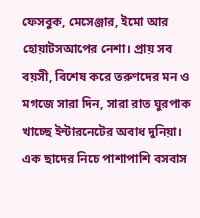ফেসবুক, মেসেঞ্জার, ইমো আর হোয়াটসআপের নেশা। প্রায় সব বয়সী, বিশেষ করে তরুণদের মন ও মগজে সারা দিন, সারা রাত ঘুরপাক খাচ্ছে ইন্টারনেটের অবাধ দুনিয়া। এক ছাদের নিচে পাশাপাশি বসবাস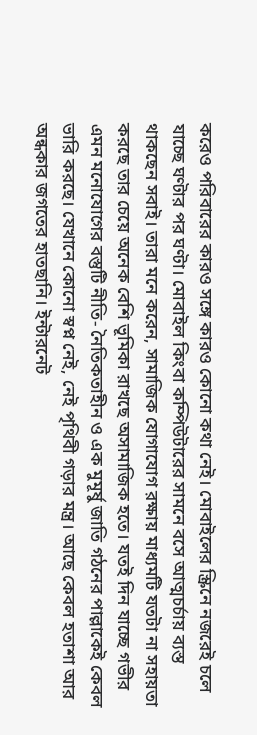করেও পরিবারের কারও সঙ্গে কারও কোনো কথা নেই। মোবাইলের স্ক্রিনে নজরেই চলে যাচ্ছে ঘণ্টার পর ঘণ্টা। মোবাইল কিংবা কম্পিউটারের সামনে বসে আত্মচর্চায় ব্যস্ত থাকছেন সবাই। তারা মনে করেন, সামাজিক যোগাযোগ রক্ষায় মাধ্যমটি যতটা না সহায়তা করছে তার চেয়ে অনেক বেশি ভূমিকা রাখছে অসামাজিক হতে। যতই দিন যাচ্ছে গভীর এমন মনোযোগের বস্তুটি নীতি- নৈতিকতাহীন ও এক মুমূর্ষু জাতি গঠনের পাল্লাকেই কেবল ভারি করছে। যেখানে কোনো স্বপ্ন নেই, নেই পৃথিবী গড়ার মন্ত্র। আছে কেবল হতাশা আর অন্ধকার জগতের হাতছানি। ইন্টারনেট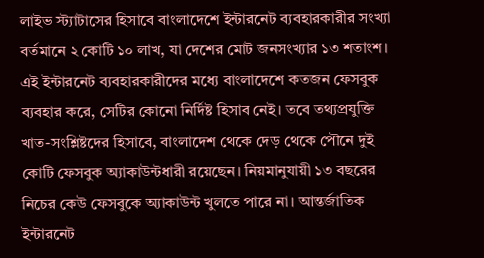লাইভ স্ট্যাটাসের হিসাবে বাংলাদেশে ইন্টারনেট ব্যবহারকারীর সংখ্যা বর্তমানে ২ কোটি ১০ লাখ, যা দেশের মোট জনসংখ্যার ১৩ শতাংশ। এই ইন্টারনেট ব্যবহারকারীদের মধ্যে বাংলাদেশে কতজন ফেসবুক ব্যবহার করে, সেটির কোনো নির্দিষ্ট হিসাব নেই। তবে তথ্যপ্রযুক্তি খাত-সংশ্লিষ্টদের হিসাবে, বাংলাদেশ থেকে দেড় থেকে পৌনে দুই কোটি ফেসবুক অ্যাকাউন্টধারী রয়েছেন। নিয়মানুযায়ী ১৩ বছরের নিচের কেউ ফেসবুকে অ্যাকাউন্ট খুলতে পারে না। আন্তর্জাতিক ইন্টারনেট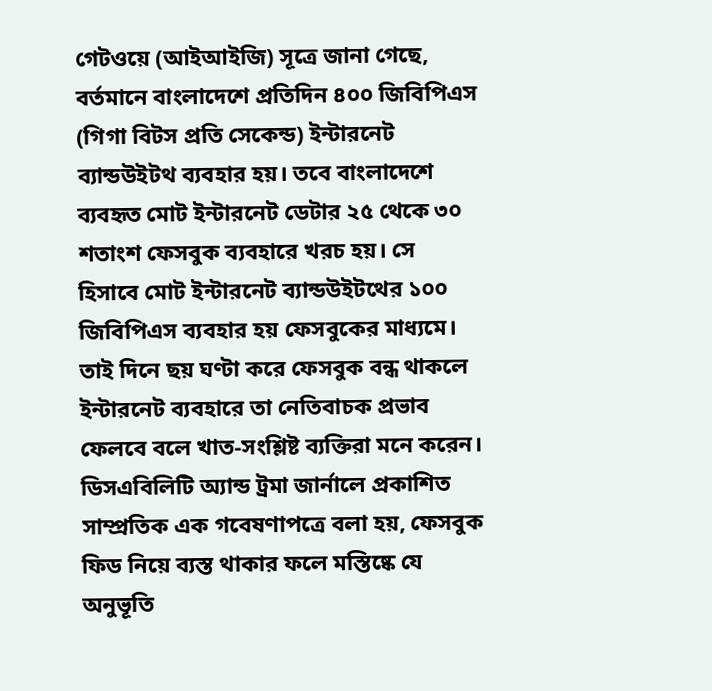গেটওয়ে (আইআইজি) সূত্রে জানা গেছে, বর্তমানে বাংলাদেশে প্রতিদিন ৪০০ জিবিপিএস (গিগা বিটস প্রতি সেকেন্ড) ইন্টারনেট ব্যান্ডউইটথ ব্যবহার হয়। তবে বাংলাদেশে ব্যবহৃত মোট ইন্টারনেট ডেটার ২৫ থেকে ৩০ শতাংশ ফেসবুক ব্যবহারে খরচ হয়। সে হিসাবে মোট ইন্টারনেট ব্যান্ডউইটথের ১০০ জিবিপিএস ব্যবহার হয় ফেসবুকের মাধ্যমে। তাই দিনে ছয় ঘণ্টা করে ফেসবুক বন্ধ থাকলে ইন্টারনেট ব্যবহারে তা নেতিবাচক প্রভাব ফেলবে বলে খাত-সংশ্লিষ্ট ব্যক্তিরা মনে করেন। ডিসএবিলিটি অ্যান্ড ট্রমা জার্নালে প্রকাশিত সাম্প্রতিক এক গবেষণাপত্রে বলা হয়, ফেসবুক ফিড নিয়ে ব্যস্ত থাকার ফলে মস্তিষ্কে যে অনুভূতি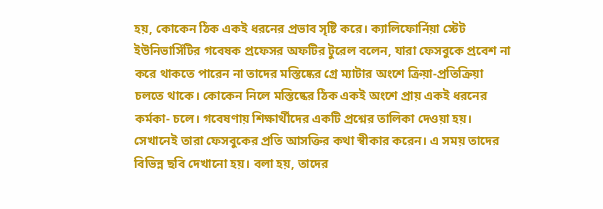হয়, কোকেন ঠিক একই ধরনের প্রভাব সৃষ্টি করে। ক্যালিফোর্নিয়া স্টেট ইউনিভার্সিটির গবেষক প্রফেসর অফটির টুরেল বলেন, যারা ফেসবুকে প্রবেশ না করে থাকতে পারেন না তাদের মস্তিষ্কের গ্রে ম্যাটার অংশে ক্রিয়া-প্রতিক্রিয়া চলতে থাকে। কোকেন নিলে মস্তিষ্কের ঠিক একই অংশে প্রায় একই ধরনের কর্মকা- চলে। গবেষণায় শিক্ষার্থীদের একটি প্রশ্নের তালিকা দেওয়া হয়। সেখানেই তারা ফেসবুকের প্রতি আসক্তির কথা স্বীকার করেন। এ সময় তাদের বিভিন্ন ছবি দেখানো হয়। বলা হয়, তাদের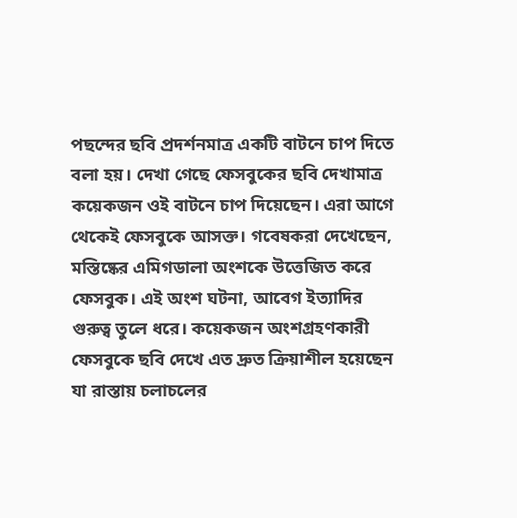পছন্দের ছবি প্রদর্শনমাত্র একটি বাটনে চাপ দিতে বলা হয়। দেখা গেছে ফেসবুকের ছবি দেখামাত্র কয়েকজন ওই বাটনে চাপ দিয়েছেন। এরা আগে থেকেই ফেসবুকে আসক্ত। গবেষকরা দেখেছেন, মস্তিষ্কের এমিগডালা অংশকে উত্তেজিত করে ফেসবুক। এই অংশ ঘটনা, আবেগ ইত্যাদির গুরুত্ব তুলে ধরে। কয়েকজন অংশগ্রহণকারী ফেসবুকে ছবি দেখে এত দ্রুত ক্রিয়াশীল হয়েছেন যা রাস্তায় চলাচলের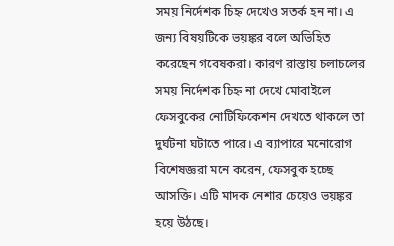সময় নির্দেশক চিহ্ন দেখেও সতর্ক হন না। এ জন্য বিষয়টিকে ভয়ঙ্কর বলে অভিহিত করেছেন গবেষকরা। কারণ রাস্তায় চলাচলের সময় নির্দেশক চিহ্ন না দেখে মোবাইলে ফেসবুকের নোটিফিকেশন দেখতে থাকলে তা দুর্ঘটনা ঘটাতে পারে। এ ব্যাপারে মনোরোগ বিশেষজ্ঞরা মনে করেন, ফেসবুক হচ্ছে আসক্তি। এটি মাদক নেশার চেয়েও ভয়ঙ্কর হয়ে উঠছে।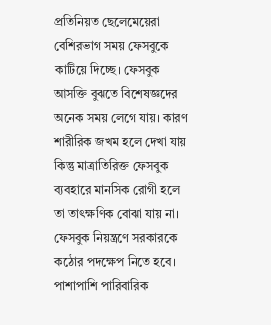প্রতিনিয়ত ছেলেমেয়েরা বেশিরভাগ সময় ফেসবুকে কাটিয়ে দিচ্ছে। ফেসবুক আসক্তি বুঝতে বিশেষজ্ঞদের অনেক সময় লেগে যায়। কারণ শারীরিক জখম হলে দেখা যায় কিন্তু মাত্রাতিরিক্ত ফেসবুক ব্যবহারে মানসিক রোগী হলে তা তাৎক্ষণিক বোঝা যায় না। ফেসবুক নিয়ন্ত্রণে সরকারকে কঠোর পদক্ষেপ নিতে হবে। পাশাপাশি পারিবারিক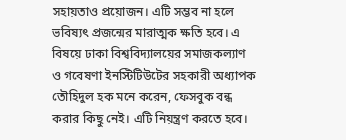সহায়তাও প্রয়োজন। এটি সম্ভব না হলে ভবিষ্যৎ প্রজন্মের মারাত্মক ক্ষতি হবে। এ বিষয়ে ঢাকা বিশ্ববিদ্যালয়ের সমাজকল্যাণ ও গবেষণা ইনস্টিটিউটের সহকারী অধ্যাপক তৌহিদুল হক মনে করেন, ফেসবুক বন্ধ করার কিছু নেই। এটি নিয়ন্ত্রণ করতে হবে।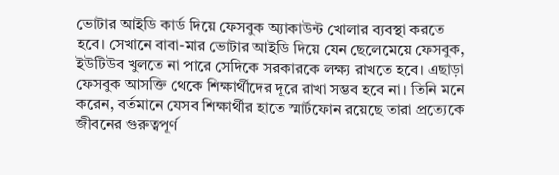ভোটার আইডি কার্ড দিয়ে ফেসবুক অ্যাকাউন্ট খোলার ব্যবস্থা করতে হবে। সেখানে বাবা-মার ভোটার আইডি দিয়ে যেন ছেলেমেয়ে ফেসবুক, ইউটিউব খুলতে না পারে সেদিকে সরকারকে লক্ষ্য রাখতে হবে। এছাড়া ফেসবুক আসক্তি থেকে শিক্ষার্থীদের দূরে রাখা সম্ভব হবে না। তিনি মনে করেন, বর্তমানে যেসব শিক্ষার্থীর হাতে স্মার্টফোন রয়েছে তারা প্রত্যেকে জীবনের গুরুত্বপূর্ণ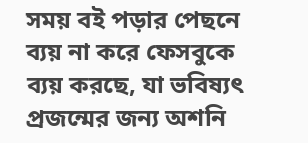সময় বই পড়ার পেছনে ব্যয় না করে ফেসবুকে ব্যয় করছে, যা ভবিষ্যৎ প্রজন্মের জন্য অশনি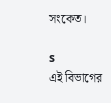সংকেত।

s
এই বিভাগের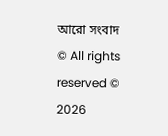আরো সংবাদ
© All rights reserved © 2026